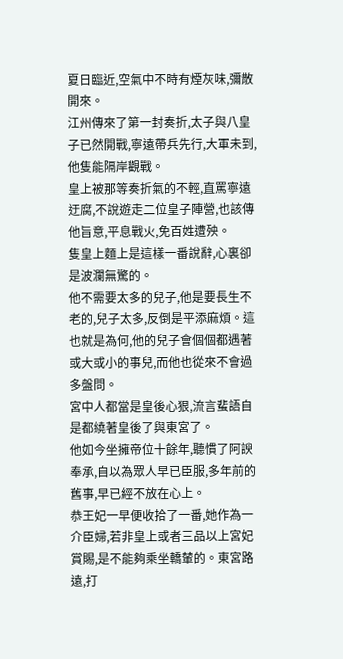夏日臨近,空氣中不時有煙灰味,彌散開來。
江州傳來了第一封奏折,太子與八皇子已然開戰,寧遠帶兵先行,大軍未到,他隻能隔岸觀戰。
皇上被那等奏折氣的不輕,直罵寧遠迂腐,不說遊走二位皇子陣營,也該傳他旨意,平息戰火,免百姓遭殃。
隻皇上麵上是這樣一番說辭,心裏卻是波瀾無驚的。
他不需要太多的兒子,他是要長生不老的,兒子太多,反倒是平添麻煩。這也就是為何,他的兒子會個個都遇著或大或小的事兒,而他也從來不會過多盤問。
宮中人都當是皇後心狠,流言蜚語自是都繞著皇後了與東宮了。
他如今坐擁帝位十餘年,聽慣了阿諛奉承,自以為眾人早已臣服,多年前的舊事,早已經不放在心上。
恭王妃一早便收拾了一番,她作為一介臣婦,若非皇上或者三品以上宮妃賞賜,是不能夠乘坐轎輦的。東宮路遠,打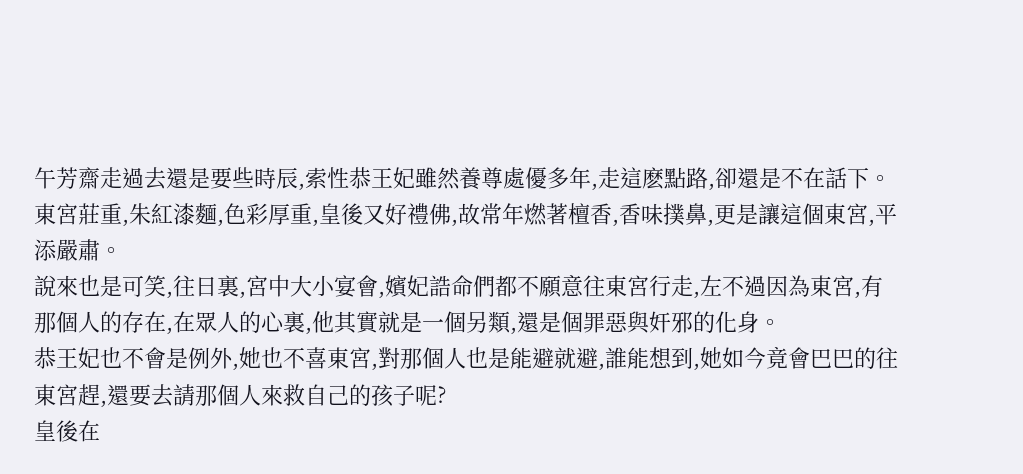午芳齋走過去還是要些時辰,索性恭王妃雖然養尊處優多年,走這麽點路,卻還是不在話下。
東宮莊重,朱紅漆麵,色彩厚重,皇後又好禮佛,故常年燃著檀香,香味撲鼻,更是讓這個東宮,平添嚴肅。
說來也是可笑,往日裏,宮中大小宴會,嬪妃誥命們都不願意往東宮行走,左不過因為東宮,有那個人的存在,在眾人的心裏,他其實就是一個另類,還是個罪惡與奸邪的化身。
恭王妃也不會是例外,她也不喜東宮,對那個人也是能避就避,誰能想到,她如今竟會巴巴的往東宮趕,還要去請那個人來救自己的孩子呢?
皇後在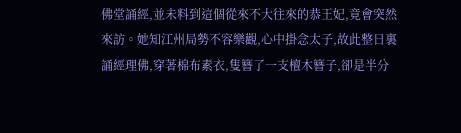佛堂誦經,並未料到這個從來不大往來的恭王妃,竟會突然來訪。她知江州局勢不容樂觀,心中掛念太子,故此整日裏誦經理佛,穿著棉布素衣,隻簪了一支檀木簪子,卻是半分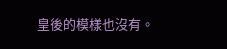皇後的模樣也沒有。